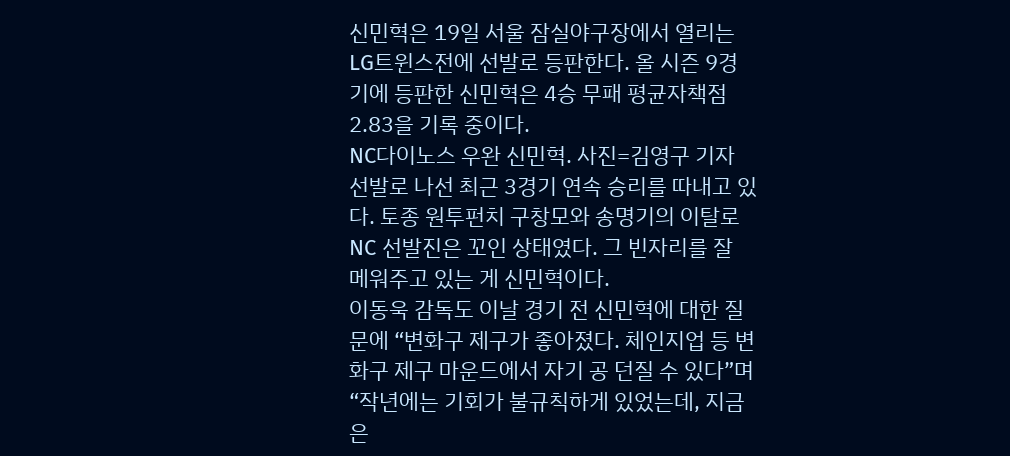신민혁은 19일 서울 잠실야구장에서 열리는 LG트윈스전에 선발로 등판한다. 올 시즌 9경기에 등판한 신민혁은 4승 무패 평균자책점 2.83을 기록 중이다.
NC다이노스 우완 신민혁. 사진=김영구 기자
선발로 나선 최근 3경기 연속 승리를 따내고 있다. 토종 원투펀치 구창모와 송명기의 이탈로 NC 선발진은 꼬인 상태였다. 그 빈자리를 잘 메워주고 있는 게 신민혁이다.
이동욱 감독도 이날 경기 전 신민혁에 대한 질문에 “변화구 제구가 좋아졌다. 체인지업 등 변화구 제구 마운드에서 자기 공 던질 수 있다”며 “작년에는 기회가 불규칙하게 있었는데, 지금은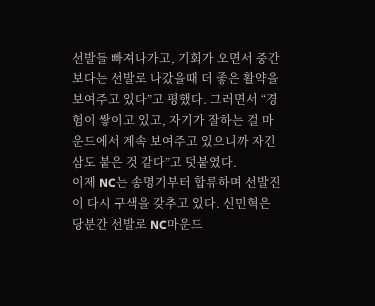선발들 빠져나가고, 기회가 오면서 중간보다는 선발로 나갔을때 더 좋은 활약을 보여주고 있다”고 평했다. 그러면서 “경험이 쌓이고 있고, 자기가 잘하는 걸 마운드에서 계속 보여주고 있으니까 자긴삼도 붙은 것 같다”고 덧붙였다.
이제 NC는 송명기부터 합류하며 선발진이 다시 구색을 갖추고 있다. 신민혁은 당분간 선발로 NC마운드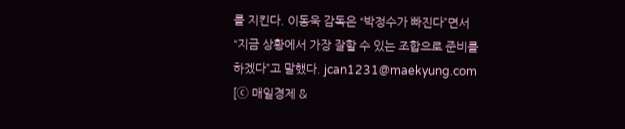를 지킨다. 이동욱 감독은 “박정수가 빠진다”면서 “지금 상황에서 가장 잘할 수 있는 조합으로 준비를 하겠다”고 말했다. jcan1231@maekyung.com [ⓒ 매일경제 &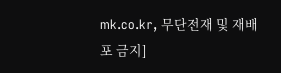mk.co.kr, 무단전재 및 재배포 금지]